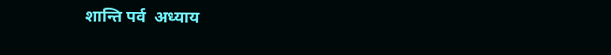शान्ति पर्व  अध्याय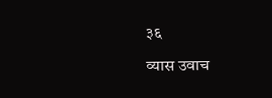३६

व्यास उवाच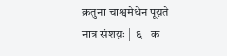क्रतुना चाश्वमेधेन पूय़ते नात्र संशय़ः |  ६   क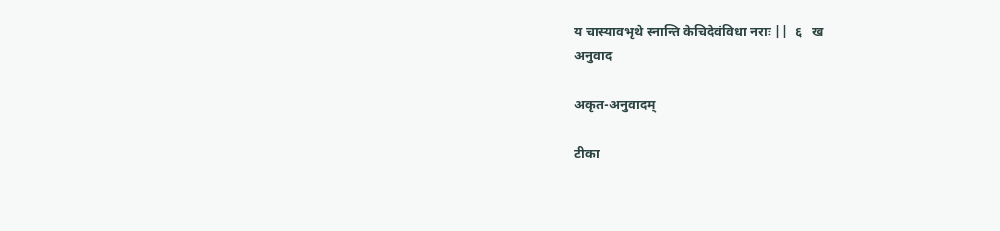य चास्यावभृथे स्नान्ति केचिदेवंविधा नराः ||  ६   ख
अनुवाद

अकृत-अनुवादम्

टीका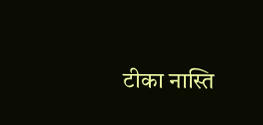टीका नास्ति